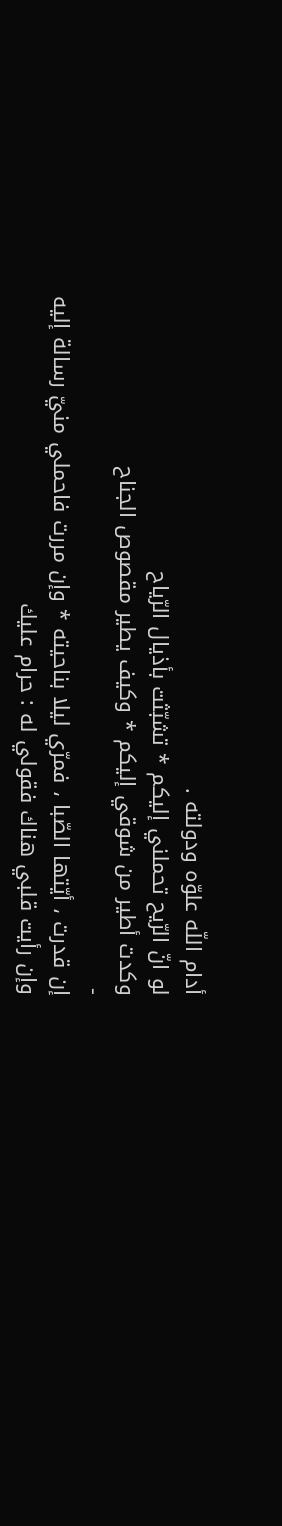أدام اللّه علوّه ودولته .
لو انّ الرّيح تحملني إليكم * تشبّثت بأذيال الرّياح
وكدت أطير من شوقي إليكم * وكيف يطير مقصوص الجناح
-
إن قدرت ، أيّتها الصّبا ، فمرّي ليلا بناحيته * وإن مررت فاحملي منيّ رسالة إليه
وإن رأيت قلبي هناك فقولي له : حرام عليك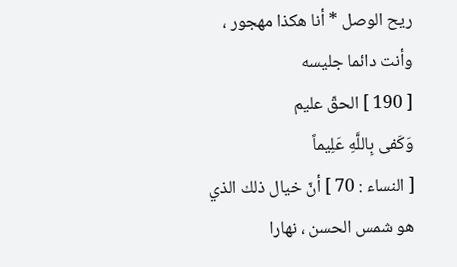ريح الوصل * أنا هكذا مهجور ، وأنت دائما جليسه
[ 190 ] الحقّ عليم
وَكَفى بِاللَّهِ عَلِيماً
[ النساء : 70 ] أنّ خيال ذلك الذي هو شمس الحسن ، نهارا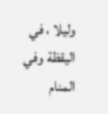وليلا ، في اليقظة وفي المنام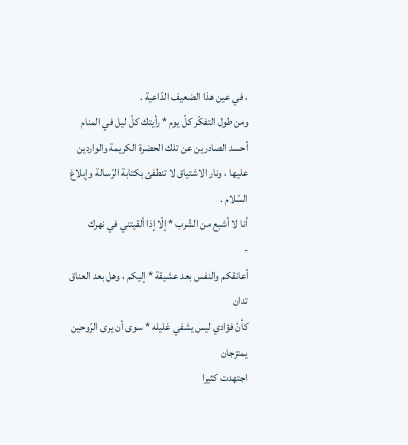، في عين هذا الضعيف الدّاعية .
ومن طول التفكّر كلّ يوم * رأيتك كلّ ليل في المنام
أحسد الصادرين عن تلك الحضرة الكريمة والواردين عليها ، ونار الاشتياق لا تنطفئ بكتابة الرّسالة وإبلاغ السّلام .
أنا لا أشبع من الشّرب * إلّا إذا ألقيتني في نهرك
-
أعانقكم والنفس بعد عشيقة * إليكم ، وهل بعد العناق تدان
كأنّ فؤادي ليس يشفي غليله * سوى أن يرى الرّوحين يمتزجان
اجتهدت كثيرا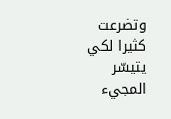وتضرعت كثيرا لكي يتيسّر المجيء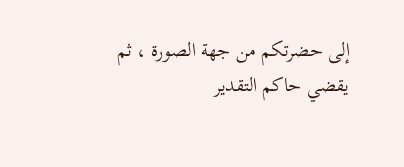إلى حضرتكم من جهة الصورة ، ثم يقضي حاكم التقدير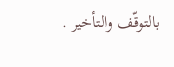بالتوقّف والتأخير .